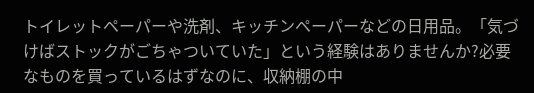トイレットペーパーや洗剤、キッチンペーパーなどの日用品。「気づけばストックがごちゃついていた」という経験はありませんか?必要なものを買っているはずなのに、収納棚の中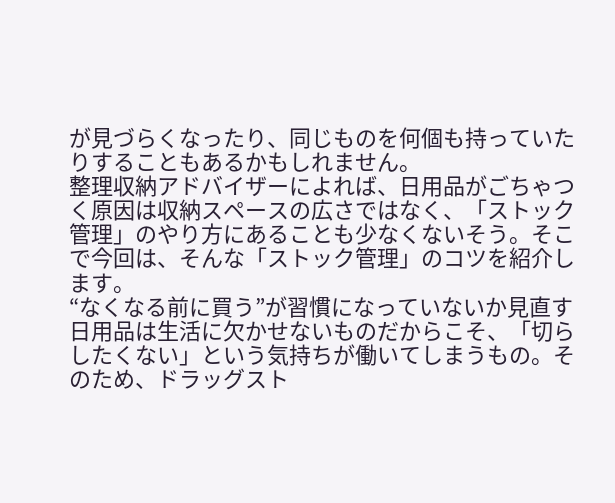が見づらくなったり、同じものを何個も持っていたりすることもあるかもしれません。
整理収納アドバイザーによれば、日用品がごちゃつく原因は収納スペースの広さではなく、「ストック管理」のやり方にあることも少なくないそう。そこで今回は、そんな「ストック管理」のコツを紹介します。
“なくなる前に買う”が習慣になっていないか見直す
日用品は生活に欠かせないものだからこそ、「切らしたくない」という気持ちが働いてしまうもの。そのため、ドラッグスト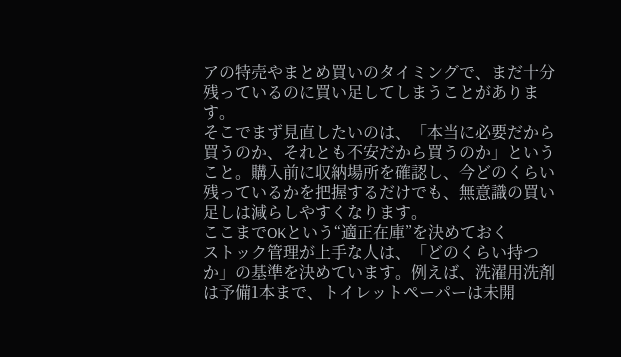アの特売やまとめ買いのタイミングで、まだ十分残っているのに買い足してしまうことがあります。
そこでまず見直したいのは、「本当に必要だから買うのか、それとも不安だから買うのか」ということ。購入前に収納場所を確認し、今どのくらい残っているかを把握するだけでも、無意識の買い足しは減らしやすくなります。
ここまでOKという“適正在庫”を決めておく
ストック管理が上手な人は、「どのくらい持つか」の基準を決めています。例えば、洗濯用洗剤は予備1本まで、トイレットペーパーは未開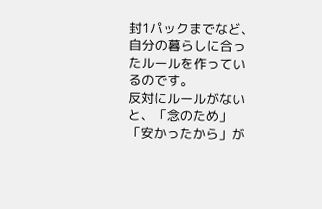封1パックまでなど、自分の暮らしに合ったルールを作っているのです。
反対にルールがないと、「念のため」「安かったから」が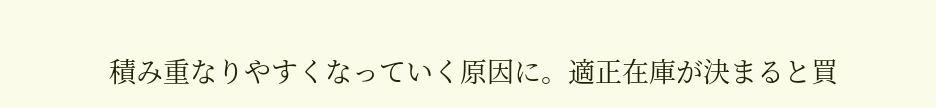積み重なりやすくなっていく原因に。適正在庫が決まると買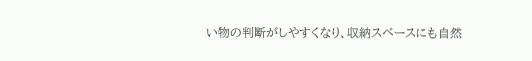い物の判断がしやすくなり、収納スペースにも自然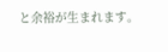と余裕が生まれます。